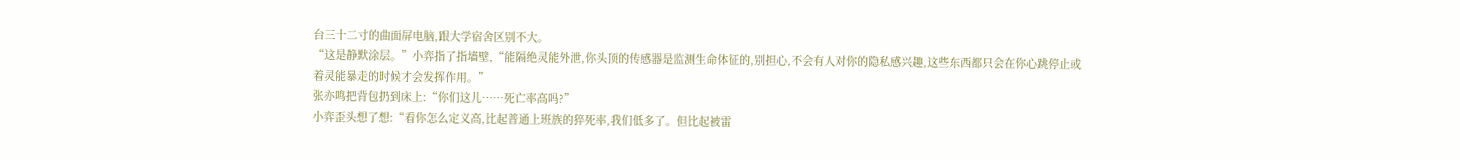台三十二寸的曲面屏电脑,跟大学宿舍区别不大。
“这是静默涂层。”小弈指了指墙壁,“能隔绝灵能外泄,你头顶的传感器是监测生命体征的,别担心,不会有人对你的隐私感兴趣,这些东西都只会在你心跳停止或着灵能暴走的时候才会发挥作用。”
张亦鸣把背包扔到床上:“你们这儿……死亡率高吗?”
小弈歪头想了想:“看你怎么定义高,比起普通上班族的猝死率,我们低多了。但比起被雷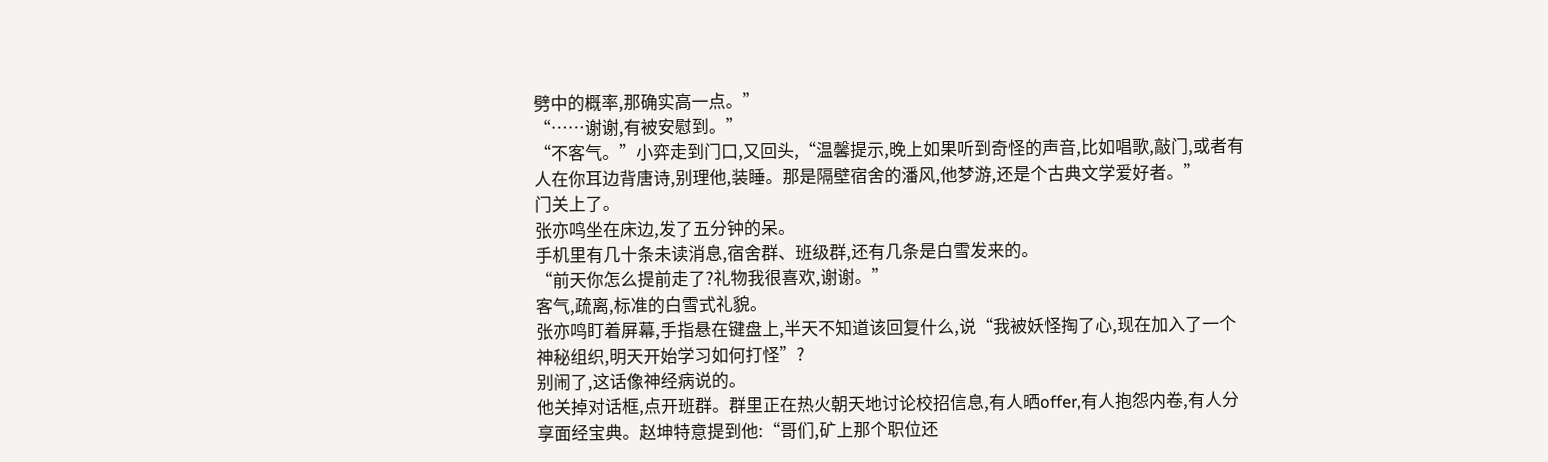劈中的概率,那确实高一点。”
“……谢谢,有被安慰到。”
“不客气。”小弈走到门口,又回头,“温馨提示,晚上如果听到奇怪的声音,比如唱歌,敲门,或者有人在你耳边背唐诗,别理他,装睡。那是隔壁宿舍的潘风,他梦游,还是个古典文学爱好者。”
门关上了。
张亦鸣坐在床边,发了五分钟的呆。
手机里有几十条未读消息,宿舍群、班级群,还有几条是白雪发来的。
“前天你怎么提前走了?礼物我很喜欢,谢谢。”
客气,疏离,标准的白雪式礼貌。
张亦鸣盯着屏幕,手指悬在键盘上,半天不知道该回复什么,说“我被妖怪掏了心,现在加入了一个神秘组织,明天开始学习如何打怪”?
别闹了,这话像神经病说的。
他关掉对话框,点开班群。群里正在热火朝天地讨论校招信息,有人晒offer,有人抱怨内卷,有人分享面经宝典。赵坤特意提到他:“哥们,矿上那个职位还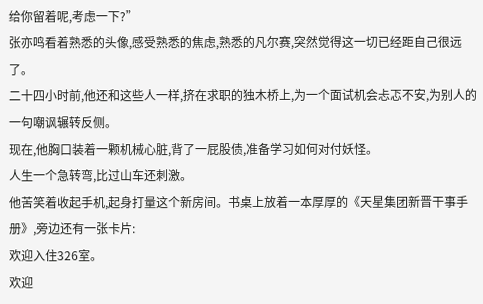给你留着呢,考虑一下?”
张亦鸣看着熟悉的头像,感受熟悉的焦虑,熟悉的凡尔赛,突然觉得这一切已经距自己很远了。
二十四小时前,他还和这些人一样,挤在求职的独木桥上,为一个面试机会忐忑不安,为别人的一句嘲讽辗转反侧。
现在,他胸口装着一颗机械心脏,背了一屁股债,准备学习如何对付妖怪。
人生一个急转弯,比过山车还刺激。
他苦笑着收起手机,起身打量这个新房间。书桌上放着一本厚厚的《天星集团新晋干事手册》,旁边还有一张卡片:
欢迎入住326室。
欢迎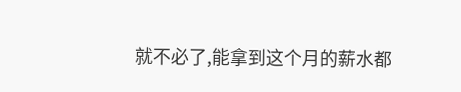就不必了,能拿到这个月的薪水都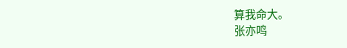算我命大。
张亦鸣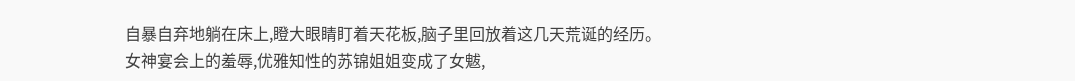自暴自弃地躺在床上,瞪大眼睛盯着天花板,脑子里回放着这几天荒诞的经历。
女神宴会上的羞辱,优雅知性的苏锦姐姐变成了女魃,